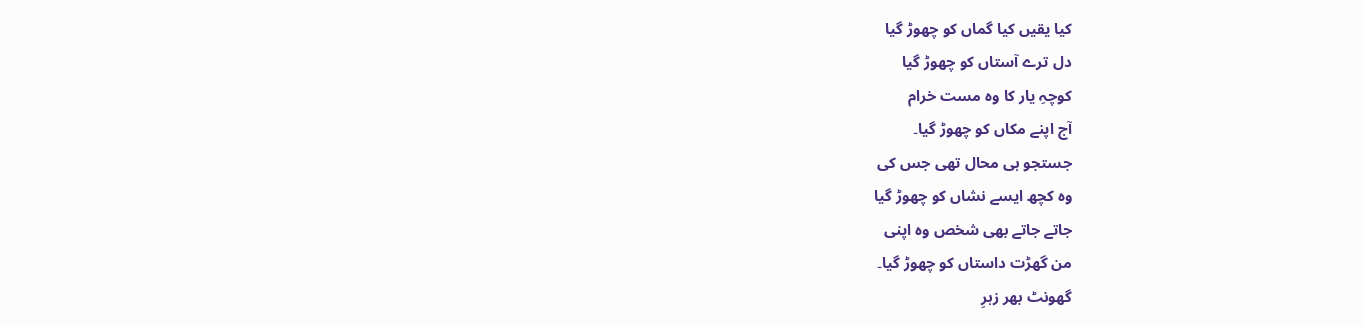کیا یقیں کیا گماں کو چھوڑ گیا
دل ترے آستاں کو چھوڑ گیا
کوچہِ یار کا وہ مست خرام
آج اپنے مکاں کو چھوڑ گیا۔
جستجو ہی محال تھی جس کی
وہ کچھ ایسے نشاں کو چھوڑ گیا
جاتے جاتے بھی شخص وہ اپنی
من گھڑت داستاں کو چھوڑ گیا۔
گھونٹ بھر زہرِ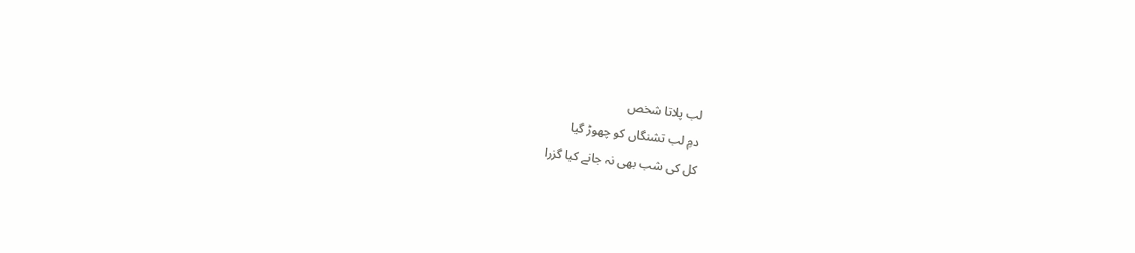لب پلاتا شخص
دمِ لب تشنگاں کو چھوڑ گیا
کل کی شب بھی نہ جانے کیا گزرا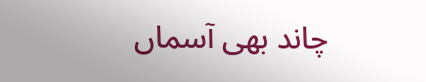چاند بھی آسماں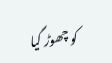کو چھوڑ گیا